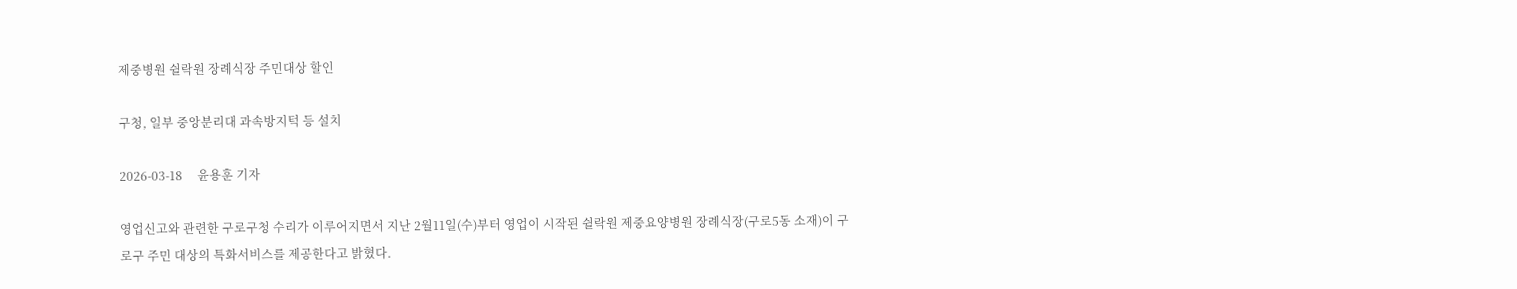제중병원 쉴락원 장례식장 주민대상 할인

구청, 일부 중앙분리대 과속방지턱 등 설치

2026-03-18     윤용훈 기자

영업신고와 관련한 구로구청 수리가 이루어지면서 지난 2월11일(수)부터 영업이 시작된 쉴락원 제중요양병원 장례식장(구로5동 소재)이 구로구 주민 대상의 특화서비스를 제공한다고 밝혔다.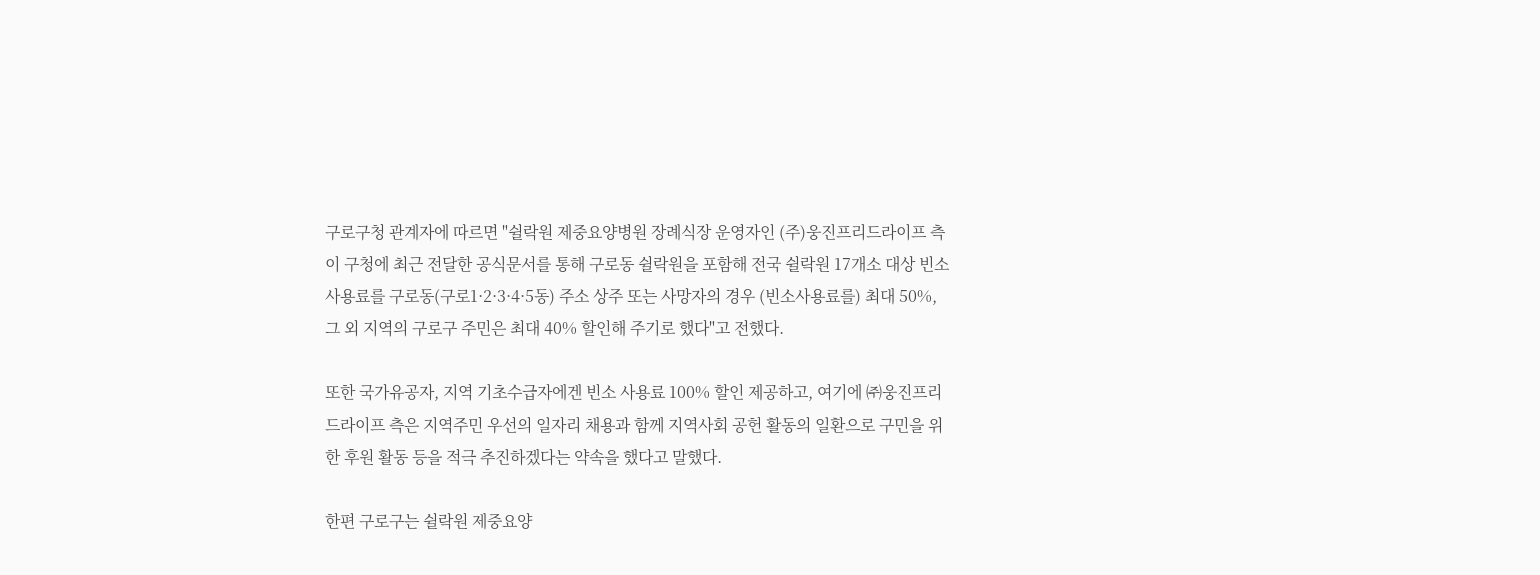구로구청 관계자에 따르면 "쉴락원 제중요양병원 장례식장 운영자인 (주)웅진프리드라이프 측이 구청에 최근 전달한 공식문서를 통해 구로동 쉴락원을 포함해 전국 쉴락원 17개소 대상 빈소 사용료를 구로동(구로1·2·3·4·5동) 주소 상주 또는 사망자의 경우 (빈소사용료를) 최대 50%, 그 외 지역의 구로구 주민은 최대 40% 할인해 주기로 했다"고 전했다.

또한 국가유공자, 지역 기초수급자에겐 빈소 사용료 100% 할인 제공하고, 여기에 ㈜웅진프리드라이프 측은 지역주민 우선의 일자리 채용과 함께 지역사회 공헌 활동의 일환으로 구민을 위한 후원 활동 등을 적극 추진하겠다는 약속을 했다고 말했다.

한편 구로구는 쉴락원 제중요양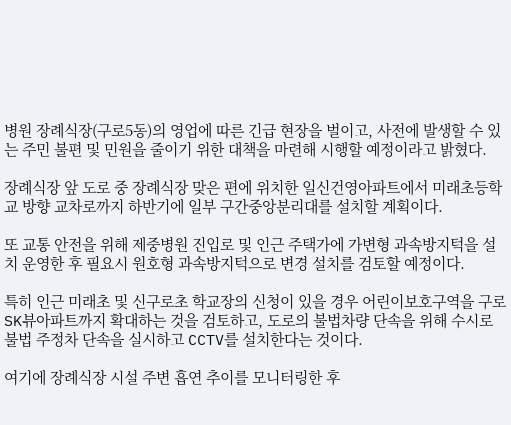병원 장례식장(구로5동)의 영업에 따른 긴급 현장을 벌이고, 사전에 발생할 수 있는 주민 불편 및 민원을 줄이기 위한 대책을 마련해 시행할 예정이라고 밝혔다.

장례식장 앞 도로 중 장례식장 맞은 편에 위치한 일신건영아파트에서 미래초등학교 방향 교차로까지 하반기에 일부 구간중앙분리대를 설치할 계획이다.

또 교통 안전을 위해 제중병원 진입로 및 인근 주택가에 가변형 과속방지턱을 설치 운영한 후 필요시 원호형 과속방지턱으로 변경 설치를 검토할 예정이다.

특히 인근 미래초 및 신구로초 학교장의 신청이 있을 경우 어린이보호구역을 구로SK뷰아파트까지 확대하는 것을 검토하고, 도로의 불법차량 단속을 위해 수시로 불법 주정차 단속을 실시하고 CCTV를 설치한다는 것이다.

여기에 장례식장 시설 주변 흡연 추이를 모니터링한 후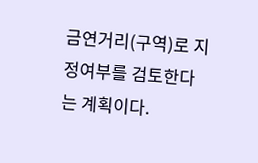금연거리(구역)로 지정여부를 검토한다는 계획이다.